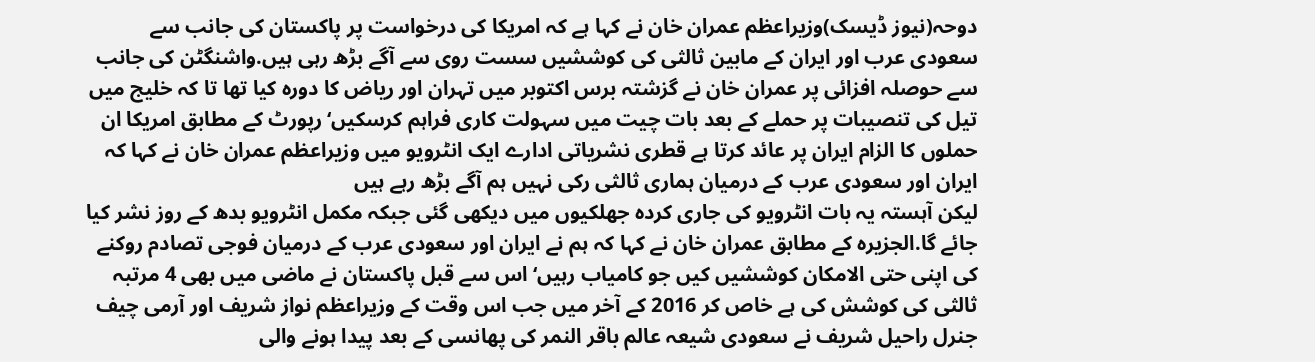دوحہ(نیوز ڈیسک)وزیراعظم عمران خان نے کہا ہے کہ امریکا کی درخواست پر پاکستان کی جانب سے سعودی عرب اور ایران کے مابین ثالثی کی کوششیں سست روی سے آگے بڑھ رہی ہیں.واشنگٹن کی جانب سے حوصلہ افزائی پر عمران خان نے گزشتہ برس اکتوبر میں تہران اور ریاض کا دورہ کیا تھا تا کہ خلیج میں تیل کی تنصیبات پر حملے کے بعد بات چیت میں سہولت کاری فراہم کرسکیں‘ رپورٹ کے مطابق امریکا ان حملوں کا الزام ایران پر عائد کرتا ہے قطری نشریاتی ادارے ایک انٹرویو میں وزیراعظم عمران خان نے کہا کہ ایران اور سعودی عرب کے درمیان ہماری ثالثی رکی نہیں ہم آگے بڑھ رہے ہیں
لیکن آہستہ یہ بات انٹرویو کی جاری کردہ جھلکیوں میں دیکھی گئی جبکہ مکمل انٹرویو بدھ کے روز نشر کیا جائے گا.الجزیرہ کے مطابق عمران خان نے کہا کہ ہم نے ایران اور سعودی عرب کے درمیان فوجی تصادم روکنے کی اپنی حتی الامکان کوششیں کیں جو کامیاب رہیں‘اس سے قبل پاکستان نے ماضی میں بھی 4 مرتبہ ثالثی کی کوشش کی ہے خاص کر 2016 کے آخر میں جب اس وقت کے وزیراعظم نواز شریف اور آرمی چیف جنرل راحیل شریف نے سعودی شیعہ عالم باقر النمر کی پھانسی کے بعد پیدا ہونے والی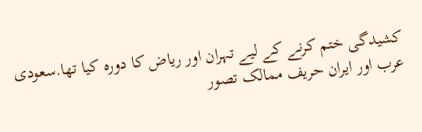کشیدگی ختم کرنے کے لیے تہران اور ریاض کا دورہ کیا تھا.سعودی عرب اور ایران حریف ممالک تصور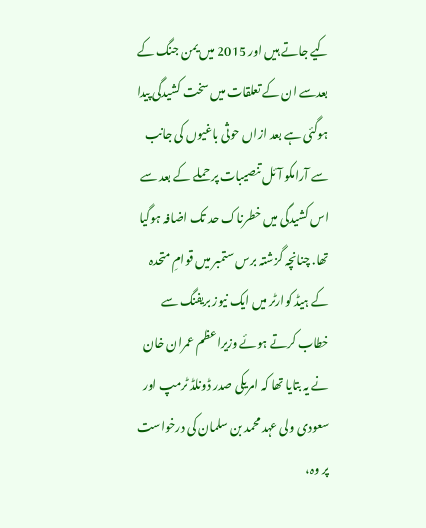کیے جاتے ہیں اور 2015 میں یمن جنگ کے بعدسے ان کے تعلقات میں سخت کشیدگی پیدا ہوگئی ہے بعد ازاں حوثی باغیوں کی جانب سے آرامکو آئل تنصیبات پر حملے کے بعد سے اس کشیدگی میں خطرناک حد تک اضافہ ہوگیا تھا. چنانچہ گزشتہ برس ستمبر میں قوامِ متحدہ کے ہیڈ کوارٹر میں ایک نیوز بریفنگ سے خطاب کرتے ہوئے وزیراعظم عمران خان نے یہ بتایا تھا کہ امریکی صدر ڈونلڈ ٹرمپ اور سعودی ولی عہد محمد بن سلمان کی درخواست پر وہ،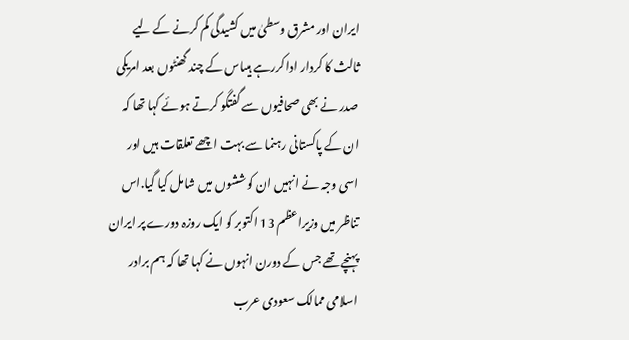ایران اور مشرق وسطیٰ میں کشیدگی کم کرنے کے لیے ثالث کا کردار ادا کررہے ہیںاس کے چند گھنٹوں بعد امریکی صدر نے بھی صحافیوں سے گفتگو کرتے ہوئے کہا تھا کہ ان کے پاکستانی رہنما سے بہت اچھے تعلقات ہیں اور اسی وجہ نے انہیں ان کوششوں میں شامل کیا گیا.اس تناظر میں وزیراعظم 13 اکتوبر کو ایک روزہ دورے پر ایران پہنچے تھے جس کے دورن انہوں نے کہا تھا کہ ہم برادر اسلامی ممالک سعودی عرب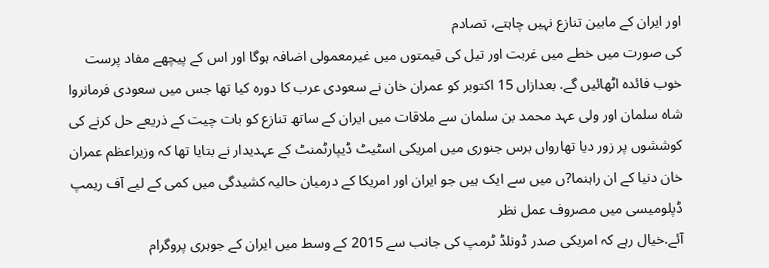اور ایران کے مابین تنازع نہیں چاہتے، تصادم
کی صورت میں خطے میں غربت اور تیل کی قیمتوں میں غیرمعمولی اضافہ ہوگا اور اس کے پیچھے مفاد پرست خوب فائدہ اٹھائیں گے. بعدازاں 15 اکتوبر کو عمران خان نے سعودی عرب کا دورہ کیا تھا جس میں سعودی فرمانروا شاہ سلمان اور ولی عہد محمد بن سلمان سے ملاقات میں ایران کے ساتھ تنازع کو بات چیت کے ذریعے حل کرنے کی کوششوں پر زور دیا تھارواں برس جنوری میں امریکی اسٹیٹ ڈیپارٹمنٹ کے عہدیدار نے بتایا تھا کہ وزیراعظم عمران خان دنیا کے ان راہنما?ں میں سے ایک ہیں جو ایران اور امریکا کے درمیان حالیہ کشیدگی میں کمی کے لیے آف ریمپ ڈپلومیسی میں مصروف عمل نظر
آئے.خیال رہے کہ امریکی صدر ڈونلڈ ٹرمپ کی جانب سے 2015 کے وسط میں ایران کے جوہری پروگرام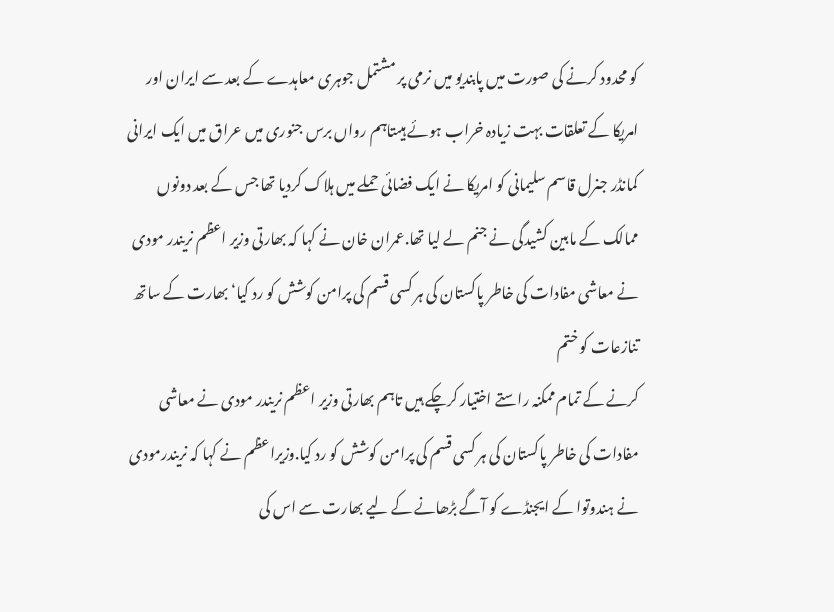کو محدود کرنے کی صورت میں پابندیو میں نرمی پر مشتمل جوہری معاہدے کے بعد سے ایران اور امریکا کے تعلقات بہت زیادہ خراب ہوئے ہیںتاہم رواں برس جنوری میں عراق میں ایک ایرانی کمانڈر جنرل قاسم سلیمانی کو امریکا نے ایک فضائی حملے میں ہلاک کردیا تھا جس کے بعد دونوں ممالک کے مابین کشیدگی نے جنم لے لیا تھا.عمران خان نے کہا کہ بھارتی وزیر اعظم نریندر مودی نے معاشی مفادات کی خاطر پاکستان کی ہر کسی قسم کی پرامن کوشش کو رد کیا‘ بھارت کے ساتھ تنازعات کو ختم
کرنے کے تمام ممکنہ راستے اختیار کرچکے ہیں تاہم بھارتی وزیر اعظم نریندر مودی نے معاشی مفادات کی خاطر پاکستان کی ہر کسی قسم کی پرامن کوشش کو رد کیا.وزیراعظم نے کہا کہ نریندرمودی نے ہندوتوا کے ایجنڈے کو آگے بڑھانے کے لیے بھارت سے اس کی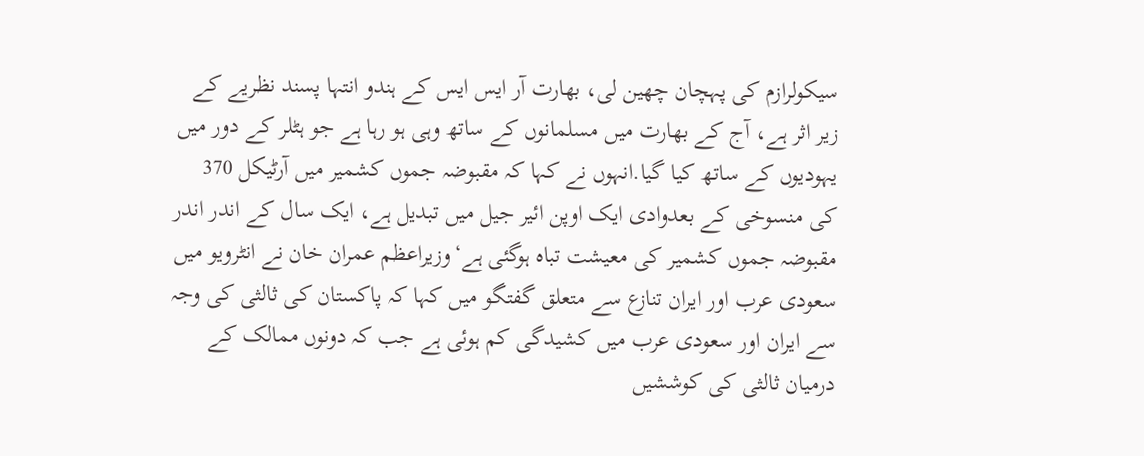سیکولرازم کی پہچان چھین لی، بھارت آر ایس ایس کے ہندو انتہا پسند نظریے کے زیر اثر ہے، آج کے بھارت میں مسلمانوں کے ساتھ وہی ہو رہا ہے جو ہٹلر کے دور میں یہودیوں کے ساتھ کیا گیا.انہوں نے کہا کہ مقبوضہ جموں کشمیر میں آرٹیکل 370 کی منسوخی کے بعدوادی ایک اوپن ائیر جیل میں تبدیل ہے، ایک سال کے اندر اندر مقبوضہ جموں کشمیر کی معیشت تباہ ہوگئی ہے‘وزیراعظم عمران خان نے انٹرویو میں سعودی عرب اور ایران تنازع سے متعلق گفتگو میں کہا کہ پاکستان کی ثالثی کی وجہ سے ایران اور سعودی عرب میں کشیدگی کم ہوئی ہے جب کہ دونوں ممالک کے درمیان ثالثی کی کوششیں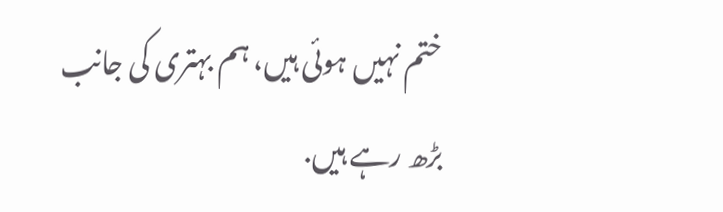ختم نہیں ہوئی ہیں، ہم بہتری کی جانب بڑھ رہے ہیں.